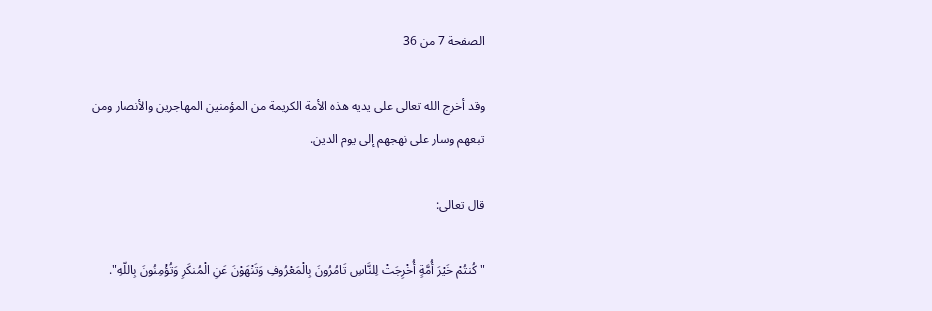الصفحة 7 من 36

وقد أخرج الله تعالى على يديه هذه الأمة الكريمة من المؤمنين المهاجرين والأنصار ومن تبعهم وسار على نهجهم إلى يوم الدين.

قال تعالى:

"كُنتُمْ خَيْرَ أُمَّةٍ أُخْرِجَتْ لِلنَّاسِ تَامُرُونَ بِالْمَعْرُوفِ وَتَنْهَوْنَ عَنِ الْمُنكَرِ وَتُؤْمِنُونَ بِاللّهِ".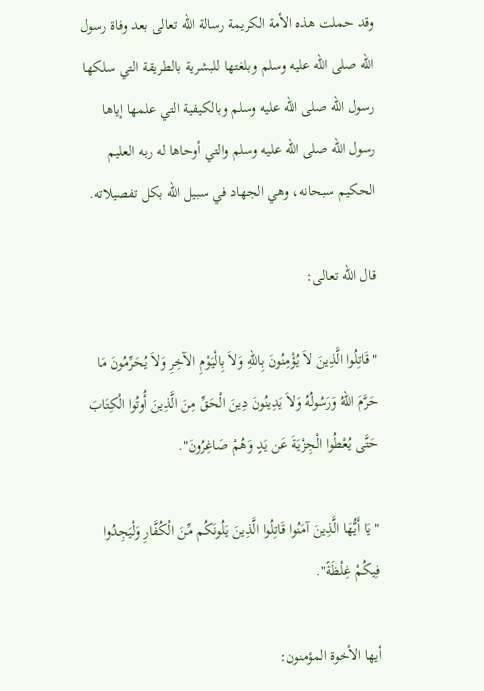وقد حملت هذه الأمة الكريمة رسالة الله تعالى بعد وفاة رسول الله صلى الله عليه وسلم وبلغتها للبشرية بالطريقة التي سلكها رسول الله صلى الله عليه وسلم وبالكيفية التي علمها إياها رسول الله صلى الله عليه وسلم والتي أوحاها له ربه العليم الحكيم سبحانه، وهي الجهاد في سبيل الله بكل تفصيلاته.

قال الله تعالى:

"قَاتِلُوا الَّذِينَ لاَ يُؤْمِنُونَ بِاللّهِ وَلاَ بِالْيَوْمِ الآخِرِ وَلاَ يُحَرِّمُونَ مَا حَرَّمَ اللّهُ وَرَسُولُهُ وَلاَ يَدِينُونَ دِينَ الْحَقِّ مِنَ الَّذِينَ أُوتُوا الْكِتَابَ حَتَّى يُعْطُوا الْجِزْيَةَ عَن يَدٍ وَهُمْ صَاغِرُونَ".

"يَا أَيُّهَا الَّذِينَ آمَنُوا قَاتِلُوا الَّذِينَ يَلُونَكُم مِّنَ الْكُفَّارِ وَلْيَجِدُوا فِيكُمْ غِلْظَةً".

أيها الأخوة المؤمنون: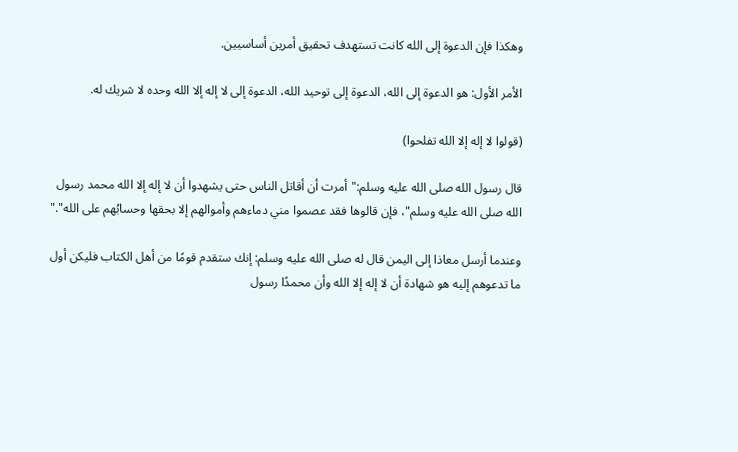وهكذا فإن الدعوة إلى الله كانت تستهدف تحقيق أمرين أساسيين.

الأمر الأول: هو الدعوة إلى الله، الدعوة إلى توحيد الله، الدعوة إلى لا إله إلا الله وحده لا شريك له.

(قولوا لا إله إلا الله تفلحوا)

قال رسول الله صلى الله عليه وسلم:"أمرت أن أقاتل الناس حتى يشهدوا أن لا إله إلا الله محمد رسول الله صلى الله عليه وسلم"، فإن قالوها فقد عصموا مني دماءهم وأموالهم إلا بحقها وحسابُهم على الله"."

وعندما أرسل معاذا إلى اليمن قال له صلى الله عليه وسلم: إنك ستقدم قومًا من أهل الكتاب فليكن أول ما تدعوهم إليه هو شهادة أن لا إله إلا الله وأن محمدًا رسول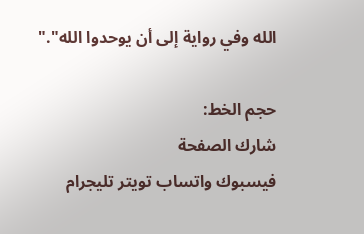الله وفي رواية إلى أن يوحدوا الله"."

حجم الخط:
شارك الصفحة
فيسبوك واتساب تويتر تليجرام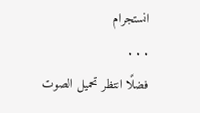انستجرام
. . .
فضلًا انتظر تحميل الصوت